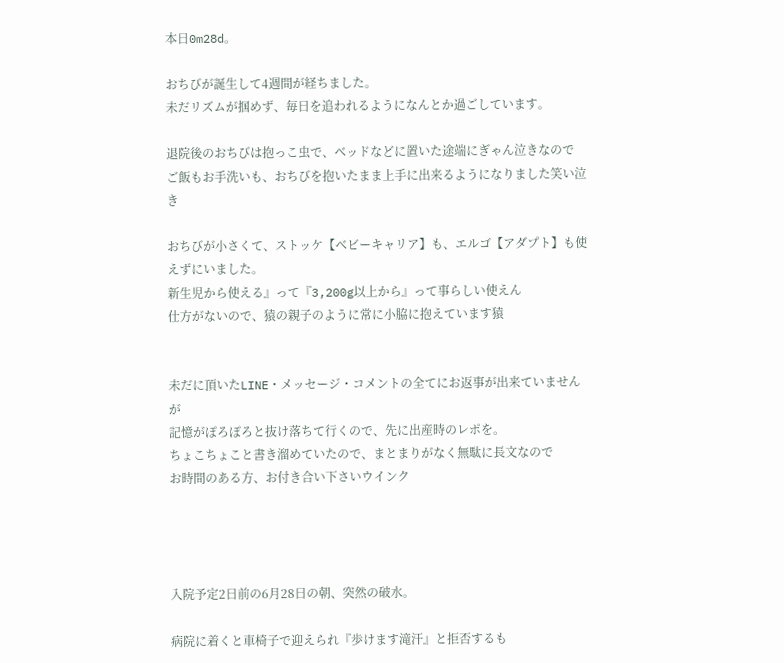本日0m28d。

おちびが誕生して4週間が経ちました。
未だリズムが掴めず、毎日を追われるようになんとか過ごしています。

退院後のおちびは抱っこ虫で、ベッドなどに置いた途端にぎゃん泣きなので
ご飯もお手洗いも、おちびを抱いたまま上手に出来るようになりました笑い泣き

おちびが小さくて、ストッケ【ベビーキャリア】も、エルゴ【アダプト】も使えずにいました。
新生児から使える』って『3,200g以上から』って事らしい使えん
仕方がないので、猿の親子のように常に小脇に抱えています猿


未だに頂いたLINE・メッセージ・コメントの全てにお返事が出来ていませんが
記憶がぽろぽろと抜け落ちて行くので、先に出産時のレポを。
ちょこちょこと書き溜めていたので、まとまりがなく無駄に長文なので
お時間のある方、お付き合い下さいウインク




入院予定2日前の6月28日の朝、突然の破水。

病院に着くと車椅子で迎えられ『歩けます滝汗』と拒否するも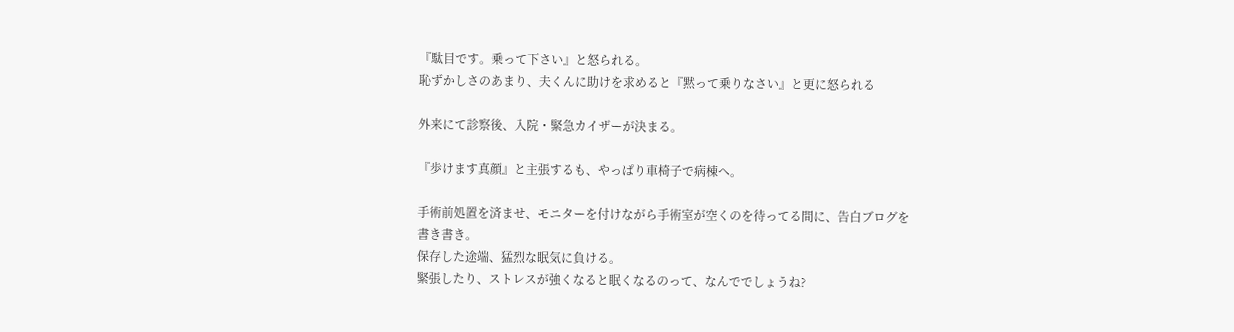『駄目です。乗って下さい』と怒られる。
恥ずかしさのあまり、夫くんに助けを求めると『黙って乗りなさい』と更に怒られる

外来にて診察後、入院・緊急カイザーが決まる。

『歩けます真顔』と主張するも、やっぱり車椅子で病棟へ。

手術前処置を済ませ、モニターを付けながら手術室が空くのを待ってる間に、告白ブログを書き書き。
保存した途端、猛烈な眠気に負ける。
緊張したり、ストレスが強くなると眠くなるのって、なんででしょうね?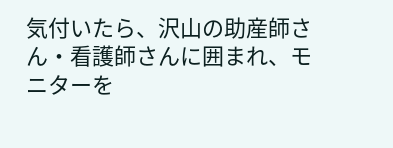気付いたら、沢山の助産師さん・看護師さんに囲まれ、モニターを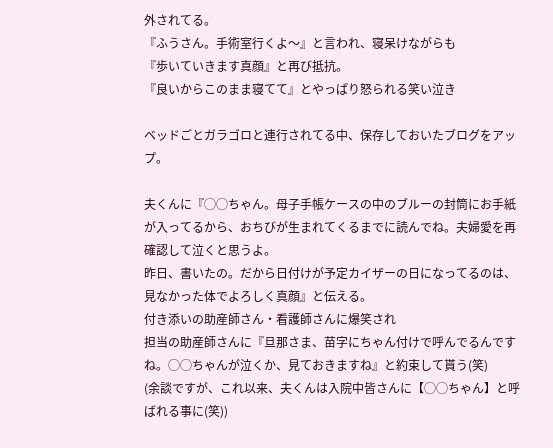外されてる。
『ふうさん。手術室行くよ〜』と言われ、寝呆けながらも
『歩いていきます真顔』と再び抵抗。
『良いからこのまま寝てて』とやっぱり怒られる笑い泣き

ベッドごとガラゴロと連行されてる中、保存しておいたブログをアップ。

夫くんに『◯◯ちゃん。母子手帳ケースの中のブルーの封筒にお手紙が入ってるから、おちびが生まれてくるまでに読んでね。夫婦愛を再確認して泣くと思うよ。
昨日、書いたの。だから日付けが予定カイザーの日になってるのは、見なかった体でよろしく真顔』と伝える。
付き添いの助産師さん・看護師さんに爆笑され
担当の助産師さんに『旦那さま、苗字にちゃん付けで呼んでるんですね。◯◯ちゃんが泣くか、見ておきますね』と約束して貰う(笑)
(余談ですが、これ以来、夫くんは入院中皆さんに【◯◯ちゃん】と呼ばれる事に(笑))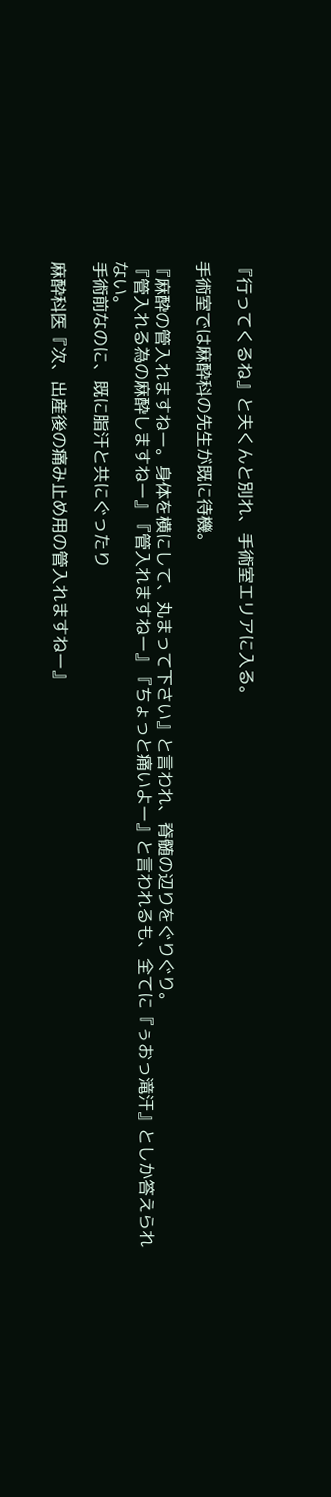『行ってくるね』と夫くんと別れ、手術室エリアに入る。

手術室では麻酔科の先生が既に待機。

『麻酔の管入れますねー。身体を横にして、丸まって下さい』と言われ、脊髄の辺りをぐりぐり。
『管入れる為の麻酔しますねー』『管入れますねー』『ちょっと痛いよー』と言われるも、全てに『ぅおっ滝汗』としか答えられない。
手術前なのに、既に脂汗と共にぐったり

麻酔科医『次、出産後の痛み止め用の管入れますねー』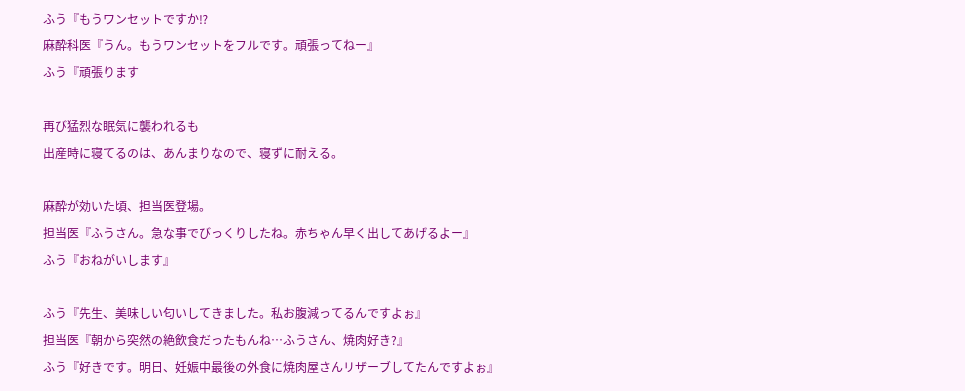ふう『もうワンセットですか⁉
麻酔科医『うん。もうワンセットをフルです。頑張ってねー』
ふう『頑張ります

再び猛烈な眠気に襲われるも
出産時に寝てるのは、あんまりなので、寝ずに耐える。

麻酔が効いた頃、担当医登場。
担当医『ふうさん。急な事でびっくりしたね。赤ちゃん早く出してあげるよー』
ふう『おねがいします』

ふう『先生、美味しい匂いしてきました。私お腹減ってるんですよぉ』
担当医『朝から突然の絶飲食だったもんね…ふうさん、焼肉好き?』
ふう『好きです。明日、妊娠中最後の外食に焼肉屋さんリザーブしてたんですよぉ』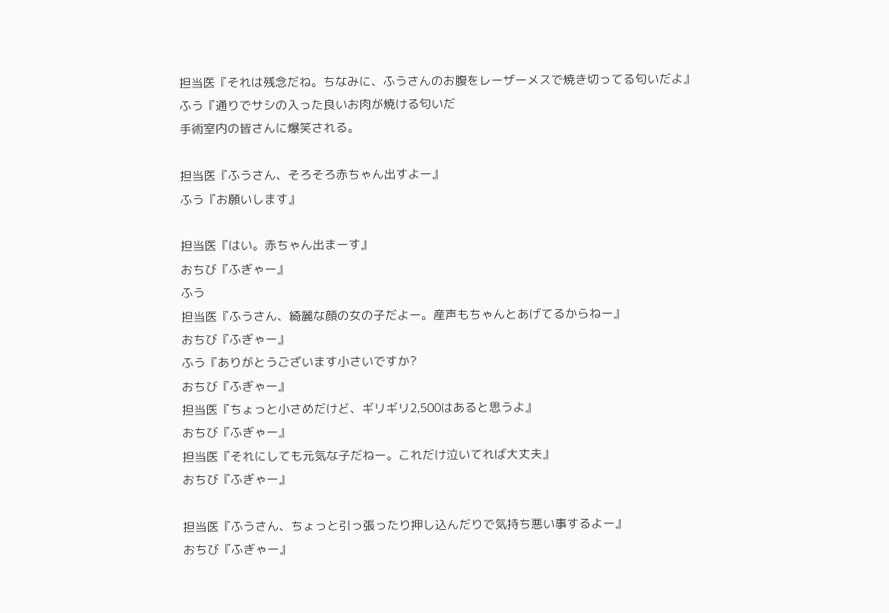担当医『それは残念だね。ちなみに、ふうさんのお腹をレーザーメスで焼き切ってる匂いだよ』
ふう『通りでサシの入った良いお肉が焼ける匂いだ
手術室内の皆さんに爆笑される。

担当医『ふうさん、そろそろ赤ちゃん出すよー』
ふう『お願いします』

担当医『はい。赤ちゃん出まーす』
おちび『ふぎゃー』
ふう
担当医『ふうさん、綺麗な顔の女の子だよー。産声もちゃんとあげてるからねー』
おちび『ふぎゃー』
ふう『ありがとうございます小さいですか?
おちび『ふぎゃー』
担当医『ちょっと小さめだけど、ギリギリ2,500はあると思うよ』
おちび『ふぎゃー』
担当医『それにしても元気な子だねー。これだけ泣いてれば大丈夫』
おちび『ふぎゃー』

担当医『ふうさん、ちょっと引っ張ったり押し込んだりで気持ち悪い事するよー』
おちび『ふぎゃー』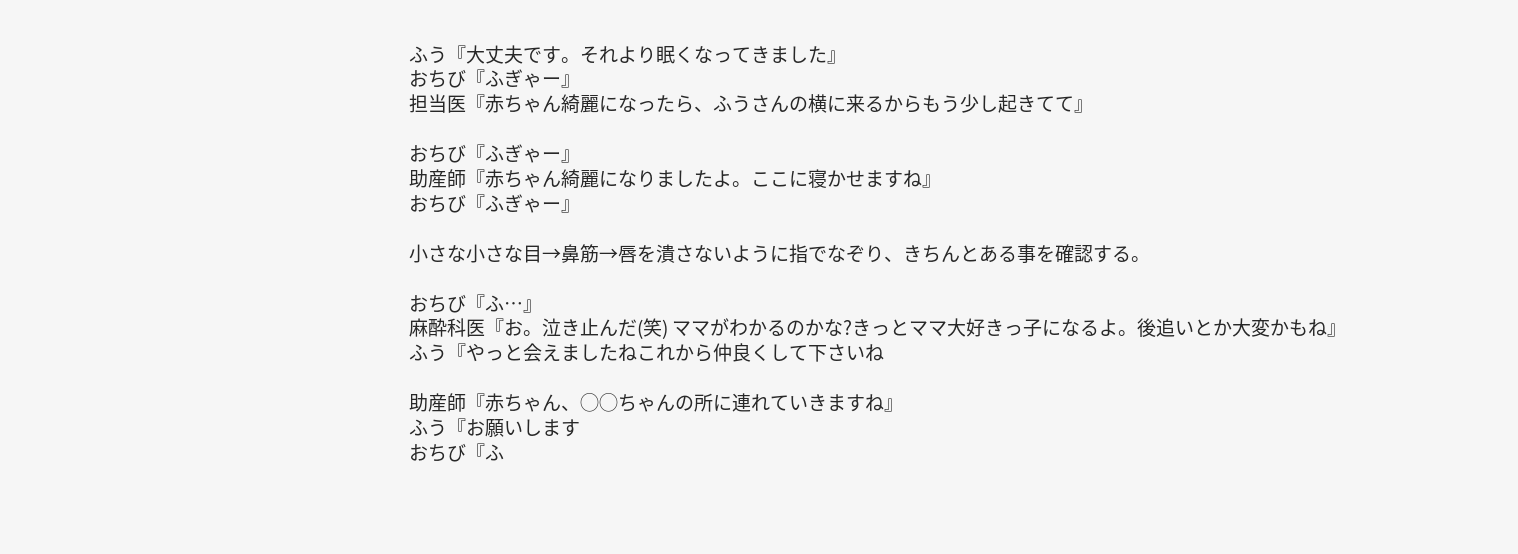ふう『大丈夫です。それより眠くなってきました』
おちび『ふぎゃー』
担当医『赤ちゃん綺麗になったら、ふうさんの横に来るからもう少し起きてて』

おちび『ふぎゃー』
助産師『赤ちゃん綺麗になりましたよ。ここに寝かせますね』
おちび『ふぎゃー』

小さな小さな目→鼻筋→唇を潰さないように指でなぞり、きちんとある事を確認する。

おちび『ふ…』
麻酔科医『お。泣き止んだ(笑) ママがわかるのかな?きっとママ大好きっ子になるよ。後追いとか大変かもね』
ふう『やっと会えましたねこれから仲良くして下さいね

助産師『赤ちゃん、◯◯ちゃんの所に連れていきますね』
ふう『お願いします
おちび『ふ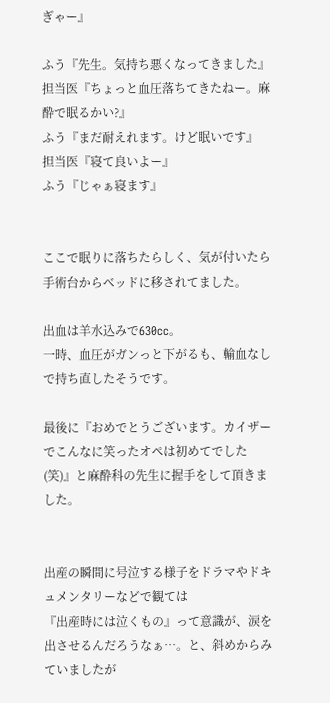ぎゃー』

ふう『先生。気持ち悪くなってきました』
担当医『ちょっと血圧落ちてきたねー。麻酔で眠るかい?』
ふう『まだ耐えれます。けど眠いです』
担当医『寝て良いよー』
ふう『じゃぁ寝ます』


ここで眠りに落ちたらしく、気が付いたら手術台からベッドに移されてました。

出血は羊水込みで630cc。
一時、血圧がガンっと下がるも、輸血なしで持ち直したそうです。

最後に『おめでとうございます。カイザーでこんなに笑ったオペは初めてでした(笑)』と麻酔科の先生に握手をして頂きました。


出産の瞬間に号泣する様子をドラマやドキュメンタリーなどで観ては
『出産時には泣くもの』って意識が、涙を出させるんだろうなぁ…。と、斜めからみていましたが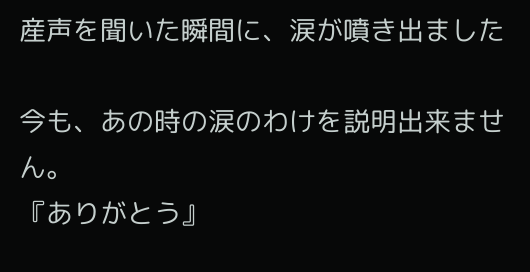産声を聞いた瞬間に、涙が噴き出ました

今も、あの時の涙のわけを説明出来ません。
『ありがとう』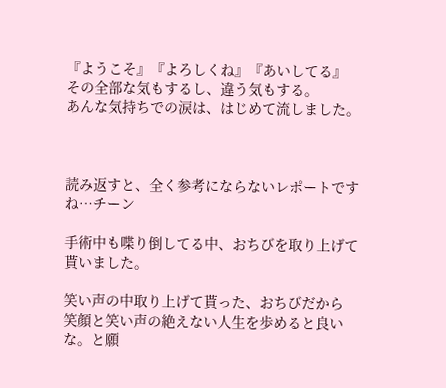『ようこそ』『よろしくね』『あいしてる』
その全部な気もするし、違う気もする。
あんな気持ちでの涙は、はじめて流しました。



読み返すと、全く参考にならないレポートですね…チーン

手術中も喋り倒してる中、おちびを取り上げて貰いました。

笑い声の中取り上げて貰った、おちびだから
笑顔と笑い声の絶えない人生を歩めると良いな。と願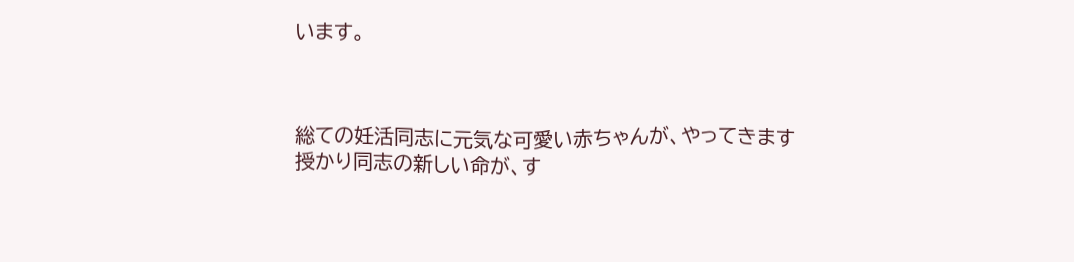います。



総ての妊活同志に元気な可愛い赤ちゃんが、やってきます
授かり同志の新しい命が、す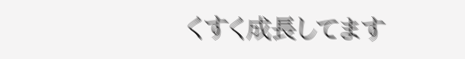くすく成長してます